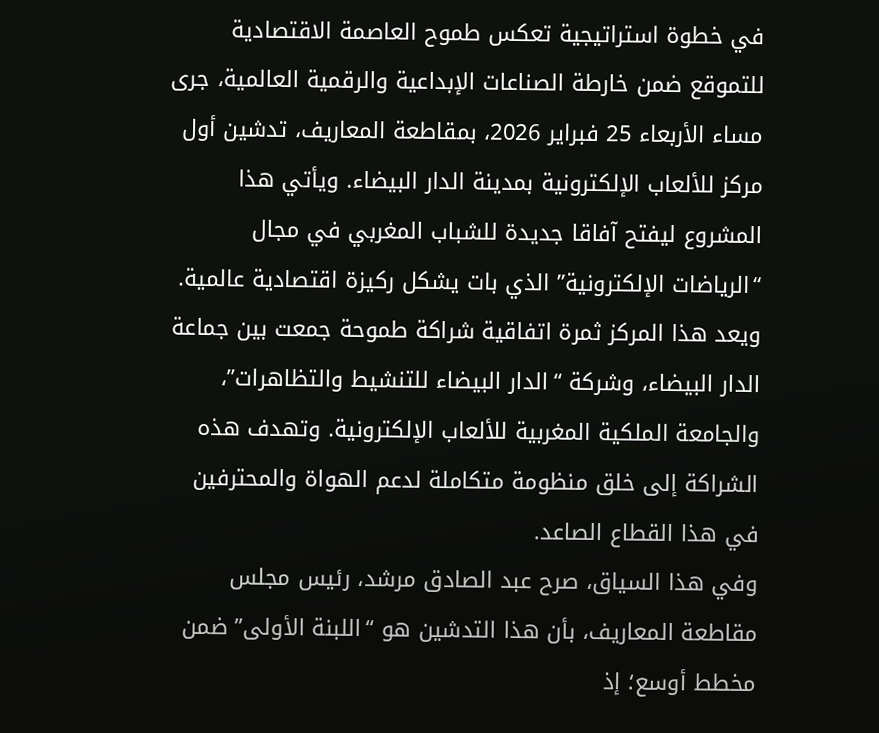في خطوة استراتيجية تعكس طموح العاصمة الاقتصادية للتموقع ضمن خارطة الصناعات الإبداعية والرقمية العالمية، جرى مساء الأربعاء 25 فبراير 2026، بمقاطعة المعاريف، تدشين أول مركز للألعاب الإلكترونية بمدينة الدار البيضاء. ويأتي هذا المشروع ليفتح آفاقا جديدة للشباب المغربي في مجال “الرياضات الإلكترونية” الذي بات يشكل ركيزة اقتصادية عالمية.
ويعد هذا المركز ثمرة اتفاقية شراكة طموحة جمعت بين جماعة الدار البيضاء، وشركة “الدار البيضاء للتنشيط والتظاهرات”، والجامعة الملكية المغربية للألعاب الإلكترونية. وتهدف هذه الشراكة إلى خلق منظومة متكاملة لدعم الهواة والمحترفين في هذا القطاع الصاعد.
وفي هذا السياق، صرح عبد الصادق مرشد، رئيس مجلس مقاطعة المعاريف، بأن هذا التدشين هو “اللبنة الأولى” ضمن مخطط أوسع؛ إذ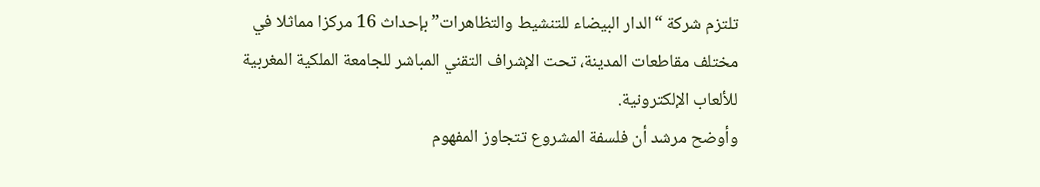تلتزم شركة “الدار البيضاء للتنشيط والتظاهرات” بإحداث 16 مركزا مماثلا في مختلف مقاطعات المدينة، تحت الإشراف التقني المباشر للجامعة الملكية المغربية للألعاب الإلكترونية.
وأوضح مرشد أن فلسفة المشروع تتجاوز المفهوم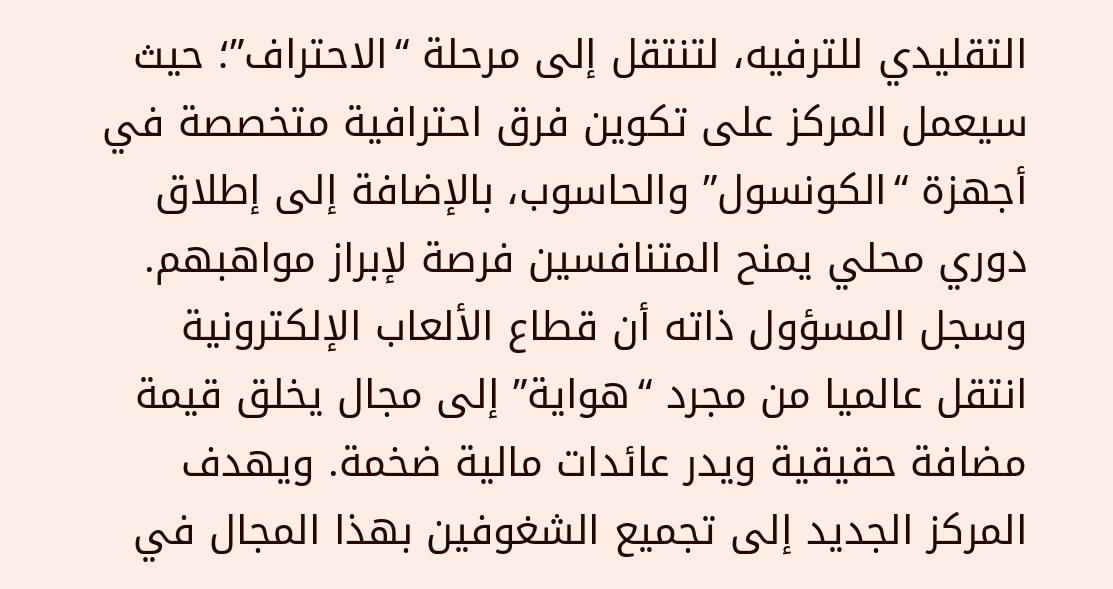التقليدي للترفيه، لتنتقل إلى مرحلة “الاحتراف”؛ حيث سيعمل المركز على تكوين فرق احترافية متخصصة في أجهزة “الكونسول” والحاسوب، بالإضافة إلى إطلاق دوري محلي يمنح المتنافسين فرصة لإبراز مواهبهم.
وسجل المسؤول ذاته أن قطاع الألعاب الإلكترونية انتقل عالميا من مجرد “هواية” إلى مجال يخلق قيمة مضافة حقيقية ويدر عائدات مالية ضخمة. ويهدف المركز الجديد إلى تجميع الشغوفين بهذا المجال في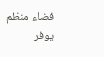فضاء منظم يوفر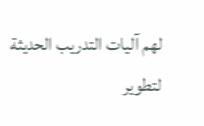لهم آليات التدريب الحديثة لتطوير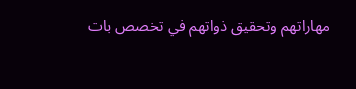مهاراتهم وتحقيق ذواتهم في تخصص بات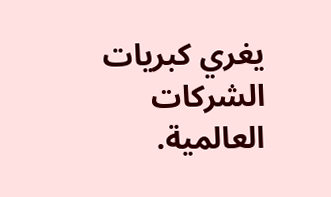يغري كبريات الشركات العالمية.